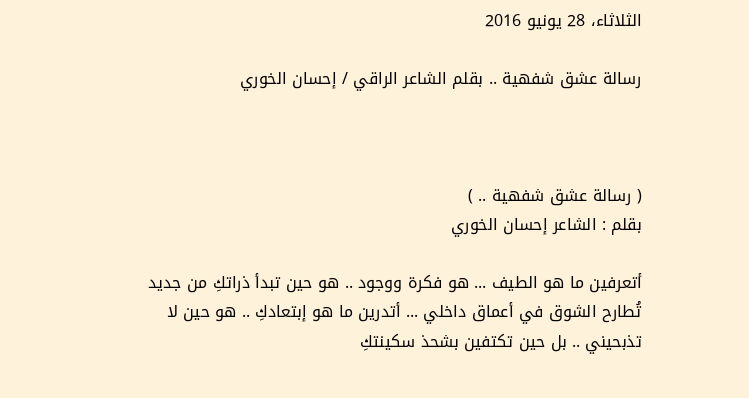الثلاثاء، 28 يونيو 2016

رسالة عشق شفهية .. بقلم الشاعر الراقي / إحسان الخوري



( رسالة عشق شفهية .. )
بقلم : الشاعر إحسان الخوري

أتعرفين ما هو الطيف ... هو فكرة ووجود .. هو حين تبدأ ذراتكِ من جديد  تُطارح الشوق في أعماق داخلي ... أتدرين ما هو إبتعادكِ .. هو حين لا تذبحيني .. بل حين تكتفين بشحذ سكينتكِ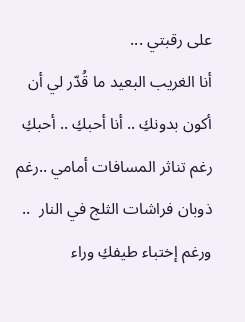على رقبتي ...
أنا الغريب البعيد ما قُدّر لي أن أكون بدونكِ .. أنا أحبكِ .. أحبكِ رغم تناثر المسافات أمامي ..رغم ذوبان فراشات الثلج في النار  .. ورغم إختباء طيفكِ وراء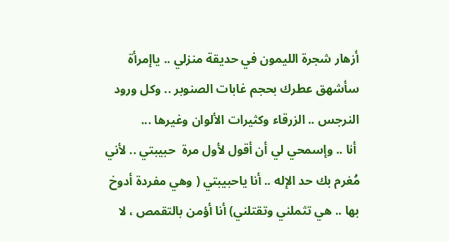أزهار شجرة الليمون في حديقة منزلي .. ياإمرأة سأشهق عطرك بحجم غابات الصنوبر .. وكل ورود النرجس .. الزرقاء وكثيرات الألوان وغيرها ...
 أنا .. وإسمحي لي أن أقول لأول مرة  حبيبتي .. لأني مُغرم بك حد الإله .. أنا ياحبيبتي ( وهي مفردة أدوخ بها .. هي تثملني وتقتلني) أنا أؤمن بالتقمص ، لا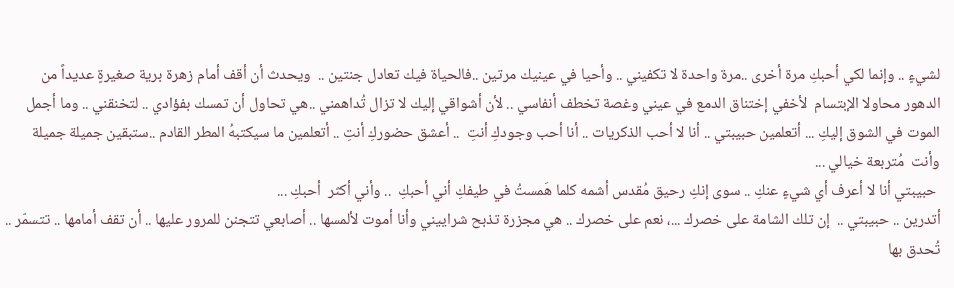لشيءٍ .. وإنما لكي أحبكِ مرة أخرى ..مرة واحدة لا تكفيني .. وأحيا في عينيك مرتين ..فالحياة فيك تعادل جنتين ..  ويحدث أن أقف أمام زهرة برية صغيرةٍ عديداً من الدهور محاولا الإبتسام  لأخفي إختناق الدمع في عيني وغصة تخطف أنفاسي .. لأن أشواقي إليك لا تزال تُداهمني ..هي تحاول أن تمسك بفؤادي .. لتخنقني .. وما أجمل الموت في الشوق إليكِ ... أتعلمين حبيبتي .. أنا لا أحب الذكريات .. أنا أحب وجودكِ أنتِ  .. أعشق حضوركِ أنتِ .. أتعلمين ما سيكتبهُ المطر القادم ..ستبقين جميلة جميلة وأنت  مُتربعة خيالي ...
 حبيبتي أنا لا أعرف أي شيءٍ عنكِ .. سوى إنكِ رحيق مُقدس أشمه كلما هَمستُ في طيفكِ أني أحبكِ  .. وأني أكثر  أحبكِ ...
أتدرين .. حبيبتي ..  إن تلك الشامة على خصرك ...، نعم على خصرك .. هي مجزرة تذبح شراييني وأنا أموت لألمسها .. أصابعي تتجنن للمرور عليها .. أن تقف أمامها .. تتسمّر .. تُحدق بها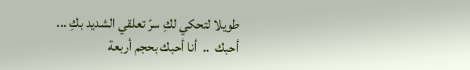طويلا لتحكي لكِ سرّ تعلقي الشديد بكِ ...
أحبك  ..  أنا أحبك بحجم أربعة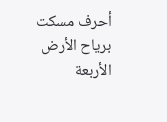أحرف مسكت برياح الأرض الأربعة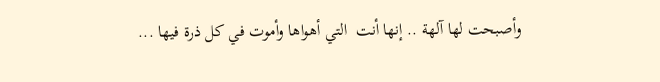وأصبحت لها آلهة .. إنها أنت  التي أهواها وأموت في كل ذرة فيها ...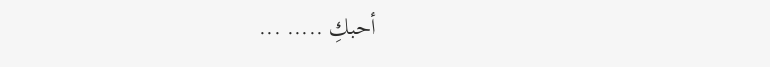أحبكِ ..... ...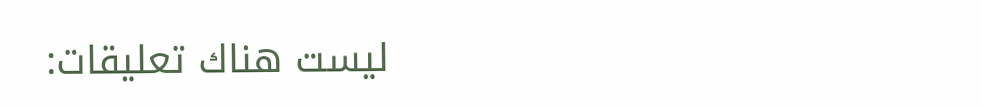ليست هناك تعليقات: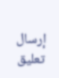إرسال تعليق